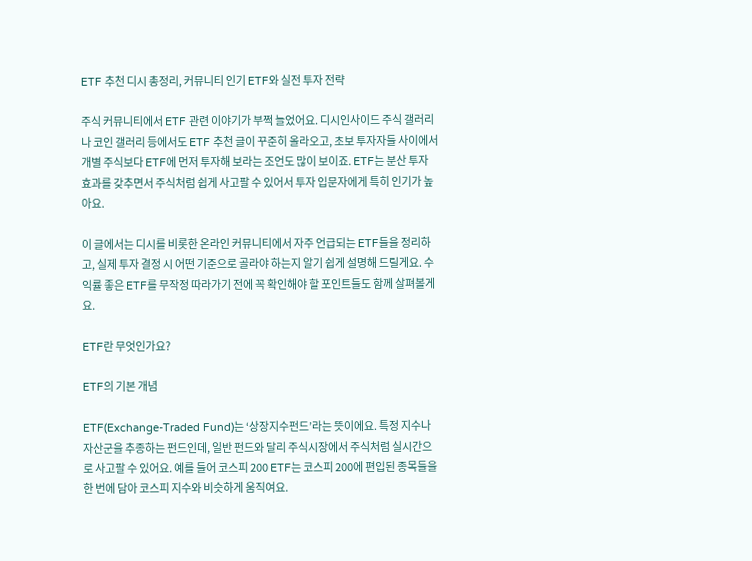ETF 추천 디시 총정리, 커뮤니티 인기 ETF와 실전 투자 전략

주식 커뮤니티에서 ETF 관련 이야기가 부쩍 늘었어요. 디시인사이드 주식 갤러리나 코인 갤러리 등에서도 ETF 추천 글이 꾸준히 올라오고, 초보 투자자들 사이에서 개별 주식보다 ETF에 먼저 투자해 보라는 조언도 많이 보이죠. ETF는 분산 투자 효과를 갖추면서 주식처럼 쉽게 사고팔 수 있어서 투자 입문자에게 특히 인기가 높아요.

이 글에서는 디시를 비롯한 온라인 커뮤니티에서 자주 언급되는 ETF들을 정리하고, 실제 투자 결정 시 어떤 기준으로 골라야 하는지 알기 쉽게 설명해 드릴게요. 수익률 좋은 ETF를 무작정 따라가기 전에 꼭 확인해야 할 포인트들도 함께 살펴볼게요.

ETF란 무엇인가요?

ETF의 기본 개념

ETF(Exchange-Traded Fund)는 ‘상장지수펀드’라는 뜻이에요. 특정 지수나 자산군을 추종하는 펀드인데, 일반 펀드와 달리 주식시장에서 주식처럼 실시간으로 사고팔 수 있어요. 예를 들어 코스피 200 ETF는 코스피 200에 편입된 종목들을 한 번에 담아 코스피 지수와 비슷하게 움직여요.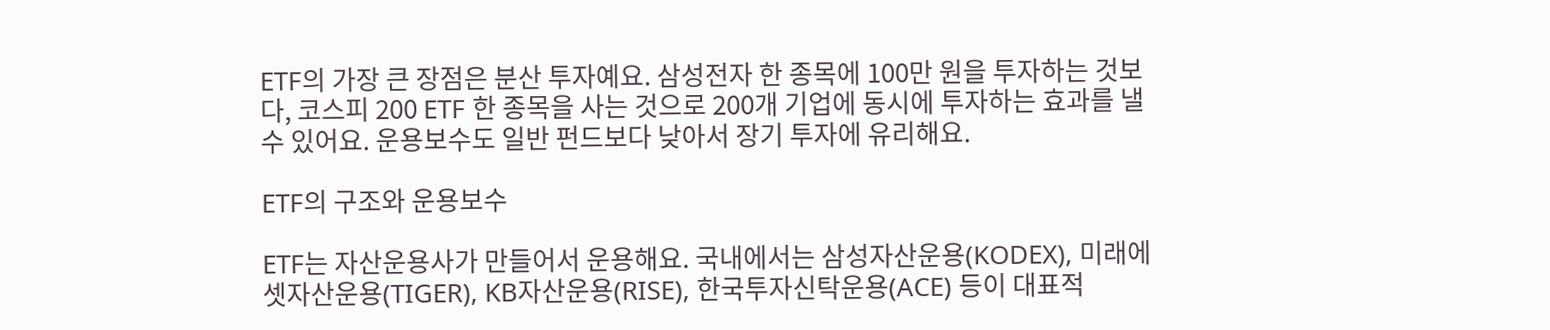ETF의 가장 큰 장점은 분산 투자예요. 삼성전자 한 종목에 100만 원을 투자하는 것보다, 코스피 200 ETF 한 종목을 사는 것으로 200개 기업에 동시에 투자하는 효과를 낼 수 있어요. 운용보수도 일반 펀드보다 낮아서 장기 투자에 유리해요.

ETF의 구조와 운용보수

ETF는 자산운용사가 만들어서 운용해요. 국내에서는 삼성자산운용(KODEX), 미래에셋자산운용(TIGER), KB자산운용(RISE), 한국투자신탁운용(ACE) 등이 대표적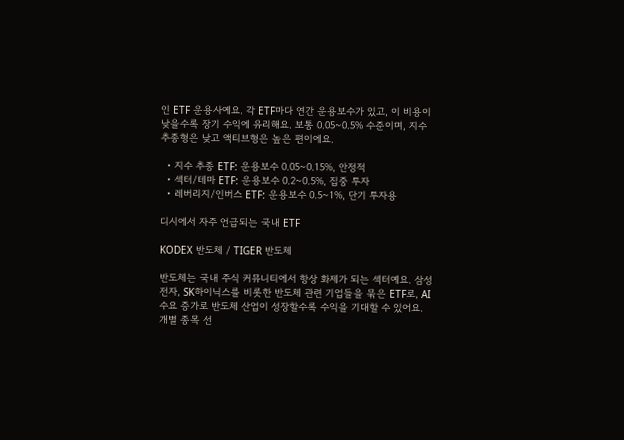인 ETF 운용사예요. 각 ETF마다 연간 운용보수가 있고, 이 비용이 낮을수록 장기 수익에 유리해요. 보통 0.05~0.5% 수준이며, 지수 추종형은 낮고 액티브형은 높은 편이에요.

  • 지수 추종 ETF: 운용보수 0.05~0.15%, 안정적
  • 섹터/테마 ETF: 운용보수 0.2~0.5%, 집중 투자
  • 레버리지/인버스 ETF: 운용보수 0.5~1%, 단기 투자용

디시에서 자주 언급되는 국내 ETF

KODEX 반도체 / TIGER 반도체

반도체는 국내 주식 커뮤니티에서 항상 화제가 되는 섹터예요. 삼성전자, SK하이닉스를 비롯한 반도체 관련 기업들을 묶은 ETF로, AI 수요 증가로 반도체 산업이 성장할수록 수익을 기대할 수 있어요. 개별 종목 선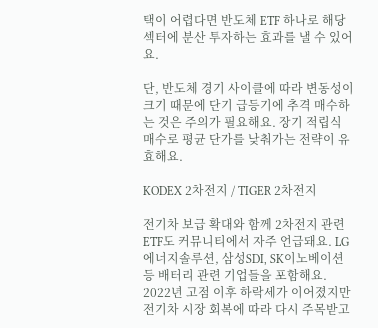택이 어렵다면 반도체 ETF 하나로 해당 섹터에 분산 투자하는 효과를 낼 수 있어요.

단, 반도체 경기 사이클에 따라 변동성이 크기 때문에 단기 급등기에 추격 매수하는 것은 주의가 필요해요. 장기 적립식 매수로 평균 단가를 낮춰가는 전략이 유효해요.

KODEX 2차전지 / TIGER 2차전지

전기차 보급 확대와 함께 2차전지 관련 ETF도 커뮤니티에서 자주 언급돼요. LG에너지솔루션, 삼성SDI, SK이노베이션 등 배터리 관련 기업들을 포함해요. 2022년 고점 이후 하락세가 이어졌지만 전기차 시장 회복에 따라 다시 주목받고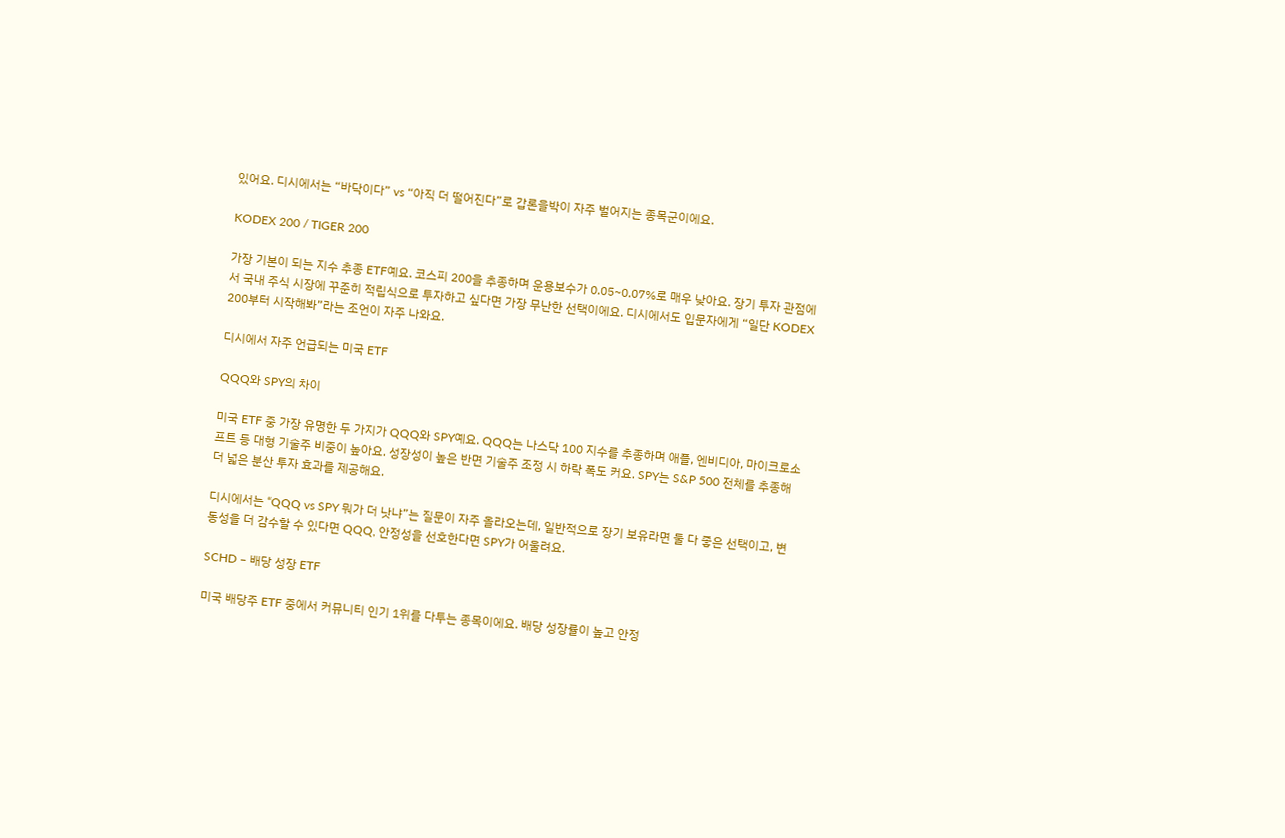있어요. 디시에서는 “바닥이다” vs “아직 더 떨어진다”로 갑론을박이 자주 벌어지는 종목군이에요.

KODEX 200 / TIGER 200

가장 기본이 되는 지수 추종 ETF예요. 코스피 200을 추종하며 운용보수가 0.05~0.07%로 매우 낮아요. 장기 투자 관점에서 국내 주식 시장에 꾸준히 적립식으로 투자하고 싶다면 가장 무난한 선택이에요. 디시에서도 입문자에게 “일단 KODEX 200부터 시작해봐”라는 조언이 자주 나와요.

디시에서 자주 언급되는 미국 ETF

QQQ와 SPY의 차이

미국 ETF 중 가장 유명한 두 가지가 QQQ와 SPY예요. QQQ는 나스닥 100 지수를 추종하며 애플, 엔비디아, 마이크로소프트 등 대형 기술주 비중이 높아요. 성장성이 높은 반면 기술주 조정 시 하락 폭도 커요. SPY는 S&P 500 전체를 추종해 더 넓은 분산 투자 효과를 제공해요.

디시에서는 “QQQ vs SPY 뭐가 더 낫냐”는 질문이 자주 올라오는데, 일반적으로 장기 보유라면 둘 다 좋은 선택이고, 변동성을 더 감수할 수 있다면 QQQ, 안정성을 선호한다면 SPY가 어울려요.

SCHD – 배당 성장 ETF

미국 배당주 ETF 중에서 커뮤니티 인기 1위를 다투는 종목이에요. 배당 성장률이 높고 안정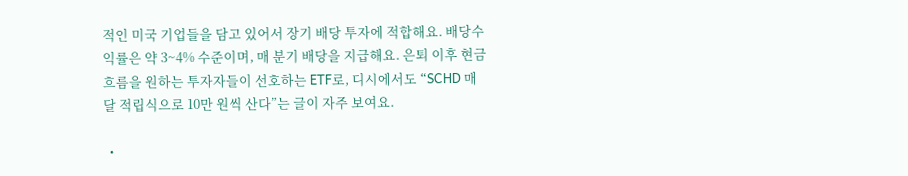적인 미국 기업들을 담고 있어서 장기 배당 투자에 적합해요. 배당수익률은 약 3~4% 수준이며, 매 분기 배당을 지급해요. 은퇴 이후 현금흐름을 원하는 투자자들이 선호하는 ETF로, 디시에서도 “SCHD 매달 적립식으로 10만 원씩 산다”는 글이 자주 보여요.

  •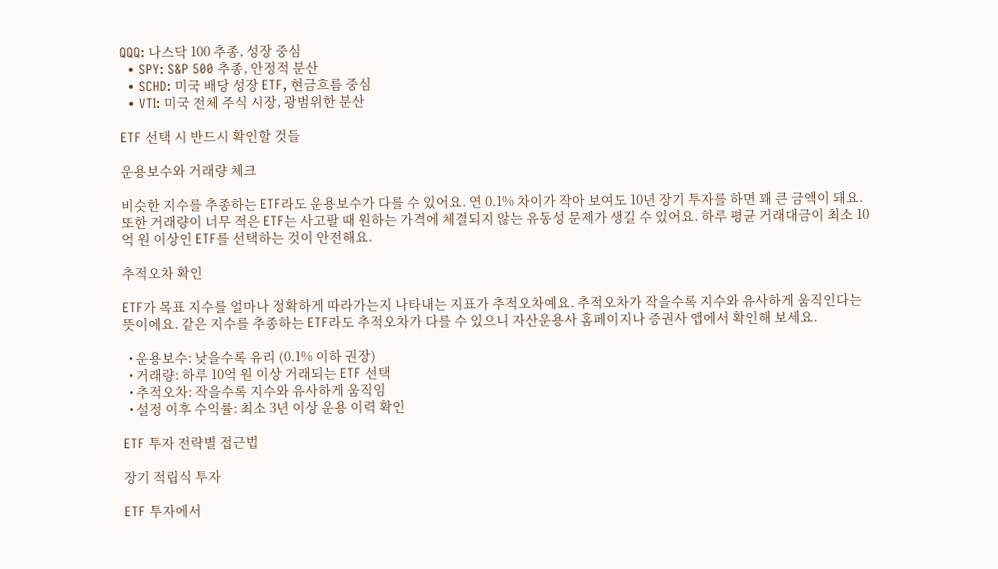QQQ: 나스닥 100 추종, 성장 중심
  • SPY: S&P 500 추종, 안정적 분산
  • SCHD: 미국 배당 성장 ETF, 현금흐름 중심
  • VTI: 미국 전체 주식 시장, 광범위한 분산

ETF 선택 시 반드시 확인할 것들

운용보수와 거래량 체크

비슷한 지수를 추종하는 ETF라도 운용보수가 다를 수 있어요. 연 0.1% 차이가 작아 보여도 10년 장기 투자를 하면 꽤 큰 금액이 돼요. 또한 거래량이 너무 적은 ETF는 사고팔 때 원하는 가격에 체결되지 않는 유동성 문제가 생길 수 있어요. 하루 평균 거래대금이 최소 10억 원 이상인 ETF를 선택하는 것이 안전해요.

추적오차 확인

ETF가 목표 지수를 얼마나 정확하게 따라가는지 나타내는 지표가 추적오차예요. 추적오차가 작을수록 지수와 유사하게 움직인다는 뜻이에요. 같은 지수를 추종하는 ETF라도 추적오차가 다를 수 있으니 자산운용사 홈페이지나 증권사 앱에서 확인해 보세요.

  • 운용보수: 낮을수록 유리 (0.1% 이하 권장)
  • 거래량: 하루 10억 원 이상 거래되는 ETF 선택
  • 추적오차: 작을수록 지수와 유사하게 움직임
  • 설정 이후 수익률: 최소 3년 이상 운용 이력 확인

ETF 투자 전략별 접근법

장기 적립식 투자

ETF 투자에서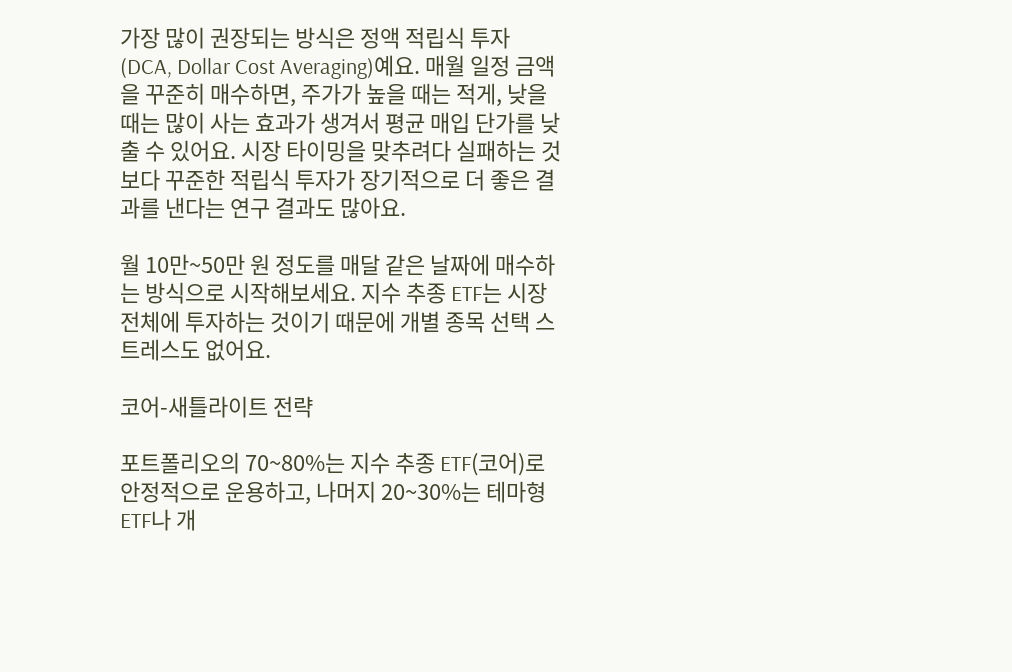가장 많이 권장되는 방식은 정액 적립식 투자(DCA, Dollar Cost Averaging)예요. 매월 일정 금액을 꾸준히 매수하면, 주가가 높을 때는 적게, 낮을 때는 많이 사는 효과가 생겨서 평균 매입 단가를 낮출 수 있어요. 시장 타이밍을 맞추려다 실패하는 것보다 꾸준한 적립식 투자가 장기적으로 더 좋은 결과를 낸다는 연구 결과도 많아요.

월 10만~50만 원 정도를 매달 같은 날짜에 매수하는 방식으로 시작해보세요. 지수 추종 ETF는 시장 전체에 투자하는 것이기 때문에 개별 종목 선택 스트레스도 없어요.

코어-새틀라이트 전략

포트폴리오의 70~80%는 지수 추종 ETF(코어)로 안정적으로 운용하고, 나머지 20~30%는 테마형 ETF나 개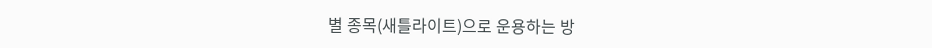별 종목(새틀라이트)으로 운용하는 방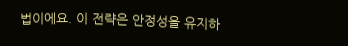법이에요. 이 전략은 안정성을 유지하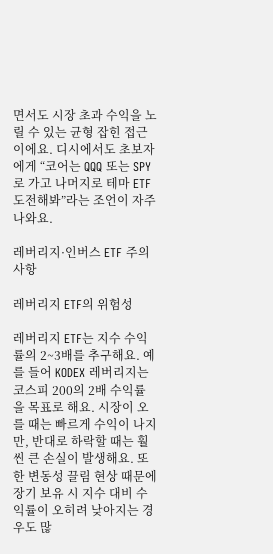면서도 시장 초과 수익을 노릴 수 있는 균형 잡힌 접근이에요. 디시에서도 초보자에게 “코어는 QQQ 또는 SPY로 가고 나머지로 테마 ETF 도전해봐”라는 조언이 자주 나와요.

레버리지·인버스 ETF 주의사항

레버리지 ETF의 위험성

레버리지 ETF는 지수 수익률의 2~3배를 추구해요. 예를 들어 KODEX 레버리지는 코스피 200의 2배 수익률을 목표로 해요. 시장이 오를 때는 빠르게 수익이 나지만, 반대로 하락할 때는 훨씬 큰 손실이 발생해요. 또한 변동성 끌림 현상 때문에 장기 보유 시 지수 대비 수익률이 오히려 낮아지는 경우도 많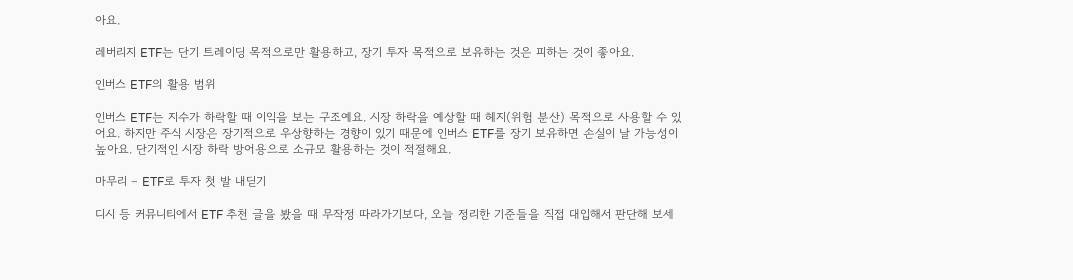아요.

레버리지 ETF는 단기 트레이딩 목적으로만 활용하고, 장기 투자 목적으로 보유하는 것은 피하는 것이 좋아요.

인버스 ETF의 활용 범위

인버스 ETF는 지수가 하락할 때 이익을 보는 구조예요. 시장 하락을 예상할 때 헤지(위험 분산) 목적으로 사용할 수 있어요. 하지만 주식 시장은 장기적으로 우상향하는 경향이 있기 때문에 인버스 ETF를 장기 보유하면 손실이 날 가능성이 높아요. 단기적인 시장 하락 방어용으로 소규모 활용하는 것이 적절해요.

마무리 – ETF로 투자 첫 발 내딛기

디시 등 커뮤니티에서 ETF 추천 글을 봤을 때 무작정 따라가기보다, 오늘 정리한 기준들을 직접 대입해서 판단해 보세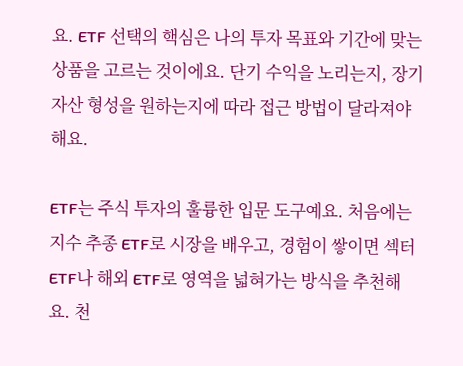요. ETF 선택의 핵심은 나의 투자 목표와 기간에 맞는 상품을 고르는 것이에요. 단기 수익을 노리는지, 장기 자산 형성을 원하는지에 따라 접근 방법이 달라져야 해요.

ETF는 주식 투자의 훌륭한 입문 도구예요. 처음에는 지수 추종 ETF로 시장을 배우고, 경험이 쌓이면 섹터 ETF나 해외 ETF로 영역을 넓혀가는 방식을 추천해요. 천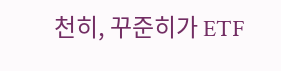천히, 꾸준히가 ETF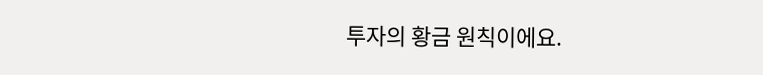투자의 황금 원칙이에요.